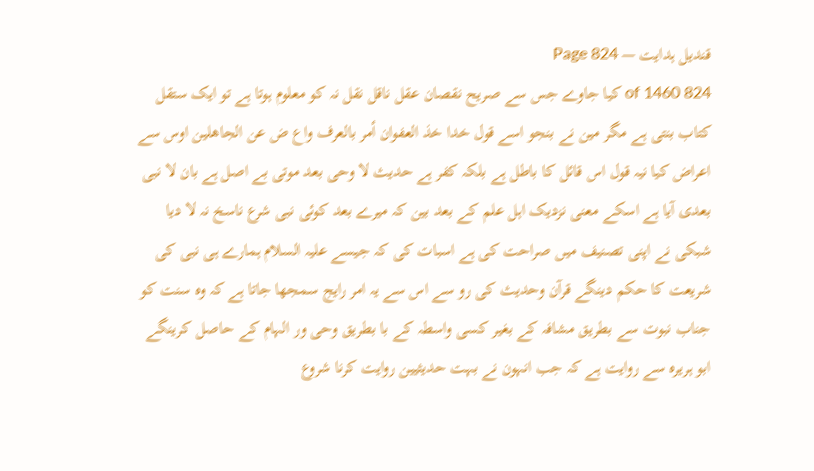قندیل ہدایت — Page 824
824 of 1460 کیا جاوے جس سے صریح نقصان عقل ناقل نقل نہ کو معلوم ہوتا ہے تو ایک ستقل کتاب بنتی ہے مگر مین نے بنجو اسے قول خدا خذ العفوان أمر بالعرف واع ض عن الجاهلين اوس سے اعراض کیا نیہ قول اس قائل کا باطل ہے بلکہ کفر ہے حدیث لا وحی بعد موتی بے اصل ہے بان لا نبی بعدی آیا ہے اسکے معنی نزدیک اہل علم کے بعد بین کہ میرے بعد کوئی نبی شرع ناسخ نہ لا دیا شبکی نے اپنی تصنیف میں صراحت کی ہے اسبات کی کہ جیسے علیہ السلام ہمارے ہی نبی کی شریعت کا حکم دینگے قرآن وحدیث کی رو سے اس سے یہ امر رایج سمجھا جاتا ہے کہ وہ سنت کو جناب نبوت سے بطریق مشافہ کے بغیر کسی واسطہ کے با بطریق وحی ور الہام کے حاصل کرینگے ابو ہریرہ سے روایت ہے کہ جب انہون نے بہت حدیثیین روایت کرنا شروع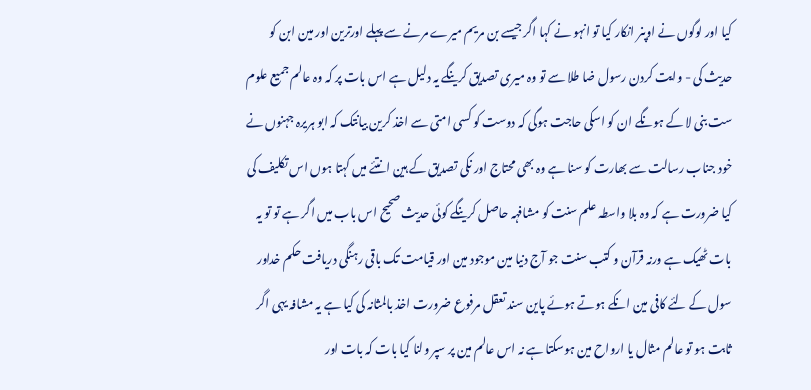کیا اور لوگوں نے اوپنر انکار کیا تو انہو نے کہا اگر جیسے بن مریم میرے مرنے سے پہلے اورترین اور مین ابن کو حدیث کی - وایت کردن رسول ضا طلا سے تو وہ میری تصدیق کرینگے یہ دلیل ہے اس بات پر کہ وہ عالم جمیع علوم ست بنی لا کے ہونگے ان کو اسکی حاجت ہوگی کہ دوست کو کسی امتی سے اخذ کرین بیانتک کہ ابو ہریرہ جہنوں نے خود جناب رسالت سے بھارت کو سنا ہے وہ بھی محتاج اور نکی تصدیق کے ہین انتئے میں کہتا ہوں اس تکلیف کی کیا ضرورت ہے کہ وہ بلا واسطہ علم سنت کو مشافہہ حاصل کرینگے کوئی حدیث صحیح اس باب میں اگر ہے تو تو یہ بات ٹھیک ہے ورنہ قرآن و کتب سنت جو آج دنیا مین موجود مین اور قیامت تک باقی رہنگی دریافت حکم خداور سول کے لئے کافی مین انکے ہوتے ہوئے پاین سند تعقل مرفوع ضرورت اخذ بالمثانہ کی کیا ہے یہ مشافہ یہی اگر ثابت ہو تو عالم مثال یا ارواح مین ہوسکتا ہے نہ اس عالم مین پر سپر ولنا کیا بات کہ بات اور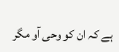ہے کہ ان کو وحی آو مگر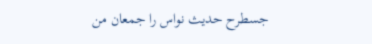جسطرح حدیث نواس را جمعان من